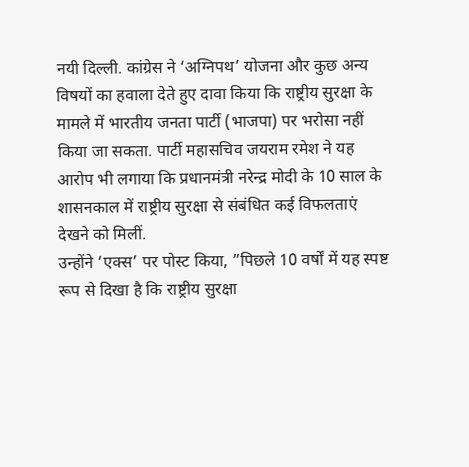नयी दिल्ली. कांग्रेस ने ‘अग्निपथ’ योजना और कुछ अन्य विषयों का हवाला देते हुए दावा किया कि राष्ट्रीय सुरक्षा के मामले में भारतीय जनता पार्टी (भाजपा) पर भरोसा नहीं किया जा सकता. पार्टी महासचिव जयराम रमेश ने यह आरोप भी लगाया कि प्रधानमंत्री नरेन्द्र मोदी के 10 साल के शासनकाल में राष्ट्रीय सुरक्षा से संबंधित कई विफलताएं देखने को मिलीं.
उन्होंने ‘एक्स’ पर पोस्ट किया, ”पिछले 10 वर्षों में यह स्पष्ट रूप से दिखा है कि राष्ट्रीय सुरक्षा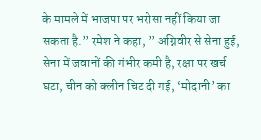के मामले में भाजपा पर भरोसा नहीं किया जा सकता है.” रमेश ने कहा, ” अग्निवीर से सेना हुई, सेना में जवानों की गंभीर कमी है, रक्षा पर खर्च घटा, चीन को क्लीन चिट दी गई, ‘मोदानी’ का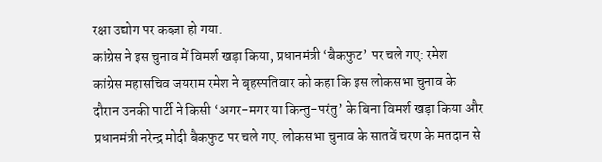रक्षा उद्योग पर कब्ज़ा हो गया.
कांग्रेस ने इस चुनाव में विमर्श खड़ा किया, प्रधानमंत्री ‘बैकफुट’ पर चले गए: रमेश
कांग्रेस महासचिव जयराम रमेश ने बृहस्पतिवार को कहा कि इस लोकसभा चुनाव के दौरान उनकी पार्टी ने किसी ‘अगर-मगर या किन्तु-परंतु’ के बिना विमर्श खड़ा किया और प्रधानमंत्री नरेन्द्र मोदी बैकफुट पर चले गए. लोकसभा चुनाव के सातवें चरण के मतदान से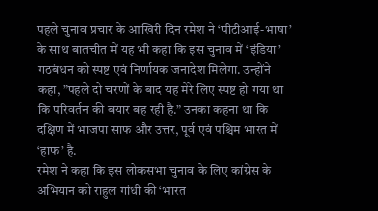पहले चुनाव प्रचार के आखिरी दिन रमेश ने ‘पीटीआई-भाषा’ के साथ बातचीत में यह भी कहा कि इस चुनाव में ‘इंडिया’ गठबंधन को स्पष्ट एवं निर्णायक जनादेश मिलेगा. उन्होंने कहा, ”पहले दो चरणों के बाद यह मेरे लिए स्पष्ट हो गया था कि परिवर्तन की बयार बह रही है.” उनका कहना था कि दक्षिण में भाजपा साफ और उत्तर, पूर्व एवं पश्चिम भारत में ‘हाफ’ है.
रमेश ने कहा कि इस लोकसभा चुनाव के लिए कांग्रेस के अभियान को राहुल गांधी की ‘भारत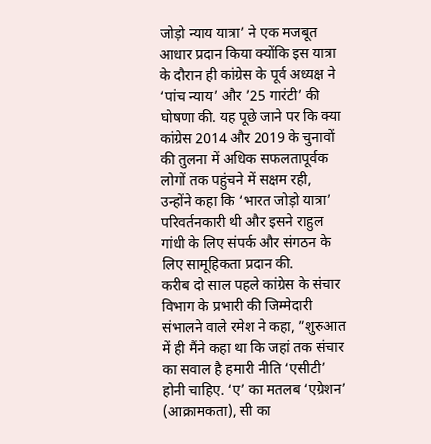जोड़ो न्याय यात्रा’ ने एक मजबूत आधार प्रदान किया क्योंकि इस यात्रा के दौरान ही कांग्रेस के पूर्व अध्यक्ष ने ‘पांच न्याय’ और ’25 गारंटी’ की घोषणा की. यह पूछे जाने पर कि क्या कांग्रेस 2014 और 2019 के चुनावों की तुलना में अधिक सफलतापूर्वक लोगों तक पहुंचने में सक्षम रही, उन्होंने कहा कि ‘भारत जोड़ो यात्रा’ परिवर्तनकारी थी और इसने राहुल गांधी के लिए संपर्क और संगठन के लिए सामूहिकता प्रदान की.
करीब दो साल पहले कांग्रेस के संचार विभाग के प्रभारी की जिम्मेदारी संभालने वाले रमेश ने कहा, ”शुरुआत में ही मैंने कहा था कि जहां तक संचार का सवाल है हमारी नीति ‘एसीटी’ होनी चाहिए. ‘ए’ का मतलब ‘एग्रेशन’ (आक्रामकता), सी का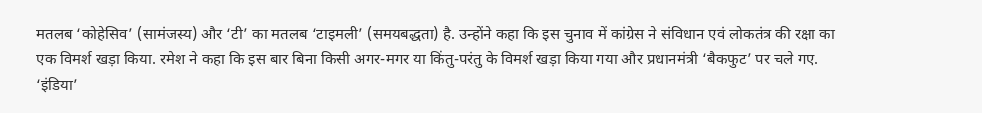मतलब ‘कोहेसिव’ (सामंजस्य) और ‘टी’ का मतलब ‘टाइमली’ (समयबद्धता) है. उन्होंने कहा कि इस चुनाव में कांग्रेस ने संविधान एवं लोकतंत्र की रक्षा का एक विमर्श खड़ा किया. रमेश ने कहा कि इस बार बिना किसी अगर-मगर या किंतु-परंतु के विमर्श खड़ा किया गया और प्रधानमंत्री ‘बैकफुट’ पर चले गए.
‘इंडिया’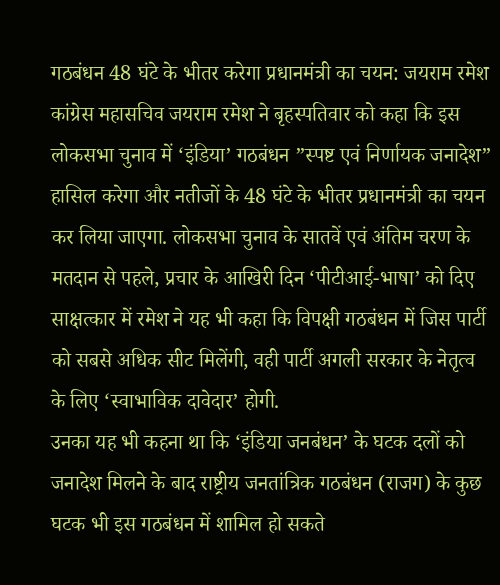गठबंधन 48 घंटे के भीतर करेगा प्रधानमंत्री का चयन: जयराम रमेश
कांग्रेस महासचिव जयराम रमेश ने बृहस्पतिवार को कहा कि इस लोकसभा चुनाव में ‘इंडिया’ गठबंधन ”स्पष्ट एवं निर्णायक जनादेश” हासिल करेगा और नतीजों के 48 घंटे के भीतर प्रधानमंत्री का चयन कर लिया जाएगा. लोकसभा चुनाव के सातवें एवं अंतिम चरण के मतदान से पहले, प्रचार के आखिरी दिन ‘पीटीआई-भाषा’ को दिए साक्षत्कार में रमेश ने यह भी कहा कि विपक्षी गठबंधन में जिस पार्टी को सबसे अधिक सीट मिलेंगी, वही पार्टी अगली सरकार के नेतृत्व के लिए ‘स्वाभाविक दावेदार’ होगी.
उनका यह भी कहना था कि ‘इंडिया जनबंधन’ के घटक दलों को जनादेश मिलने के बाद राष्ट्रीय जनतांत्रिक गठबंधन (राजग) के कुछ घटक भी इस गठबंधन में शामिल हो सकते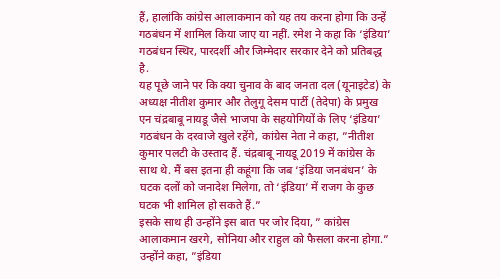हैं, हालांकि कांग्रेस आलाकमान को यह तय करना होगा कि उन्हें गठबंधन में शामिल किया जाए या नहीं. रमेश ने कहा कि ‘इंडिया’ गठबंधन स्थिर, पारदर्शी और जिम्मेदार सरकार देने को प्रतिबद्ध है.
यह पूछे जाने पर कि क्या चुनाव के बाद जनता दल (यूनाइटेड) के अध्यक्ष नीतीश कुमार और तेलुगू देसम पार्टी (तेदेपा) के प्रमुख एन चंद्रबाबू नायडू जैसे भाजपा के सहयोगियों के लिए ‘इंडिया’ गठबंधन के दरवाजे खुले रहेंगे, कांग्रेस नेता ने कहा, ”नीतीश कुमार पलटी के उस्ताद हैं. चंद्रबाबू नायडू 2019 में कांग्रेस के साथ थे. मैं बस इतना ही कहूंगा कि जब ‘इंडिया जनबंधन’ के घटक दलों को जनादेश मिलेगा, तो ‘इंडिया’ में राजग के कुछ घटक भी शामिल हो सकते हैं.”
इसके साथ ही उन्होंने इस बात पर जोर दिया, ” कांग्रेस आलाकमान खरगे, सोनिया और राहुल को फैसला करना होगा.” उन्होंने कहा, ”इंडिया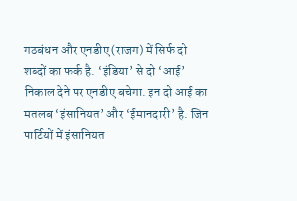गठबंधन और एनडीए (राजग) में सिर्फ दो शब्दों का फर्क है. ‘इंडिया’ से दो ‘आई’ निकाल देने पर एनडीए बचेगा. इन दो आई का मतलब ‘इंसानियत’ और ‘ईमानदारी’ है. जिन पार्टियों में इंसानियत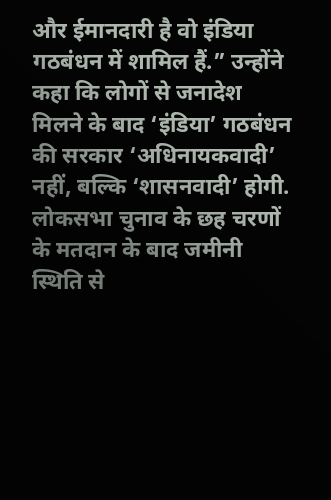और ईमानदारी है वो इंडिया गठबंधन में शामिल हैं.” उन्होंने कहा कि लोगों से जनादेश मिलने के बाद ‘इंडिया’ गठबंधन की सरकार ‘अधिनायकवादी’ नहीं, बल्कि ‘शासनवादी’ होगी. लोकसभा चुनाव के छह चरणों के मतदान के बाद जमीनी स्थिति से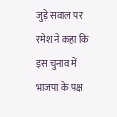जुड़े सवाल पर रमेश ने कहा कि इस चुनाव में भाजपा के पक्ष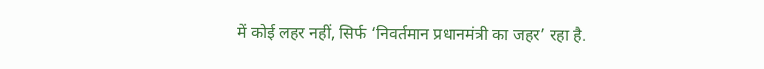में कोई लहर नहीं, सिर्फ ‘निवर्तमान प्रधानमंत्री का जहर’ रहा है.